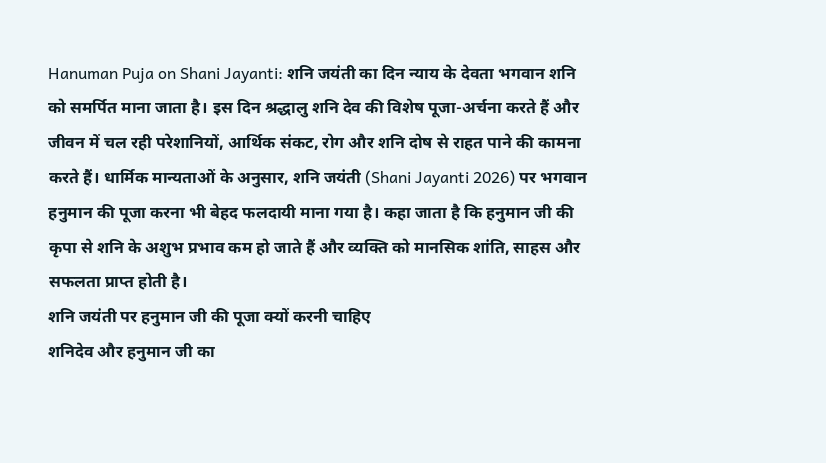Hanuman Puja on Shani Jayanti: शनि जयंती का दिन न्याय के देवता भगवान शनि को समर्पित माना जाता है। इस दिन श्रद्धालु शनि देव की विशेष पूजा-अर्चना करते हैं और जीवन में चल रही परेशानियों, आर्थिक संकट, रोग और शनि दोष से राहत पाने की कामना करते हैं। धार्मिक मान्यताओं के अनुसार, शनि जयंती (Shani Jayanti 2026) पर भगवान हनुमान की पूजा करना भी बेहद फलदायी माना गया है। कहा जाता है कि हनुमान जी की कृपा से शनि के अशुभ प्रभाव कम हो जाते हैं और व्यक्ति को मानसिक शांति, साहस और सफलता प्राप्त होती है।
शनि जयंती पर हनुमान जी की पूजा क्यों करनी चाहिए
शनिदेव और हनुमान जी का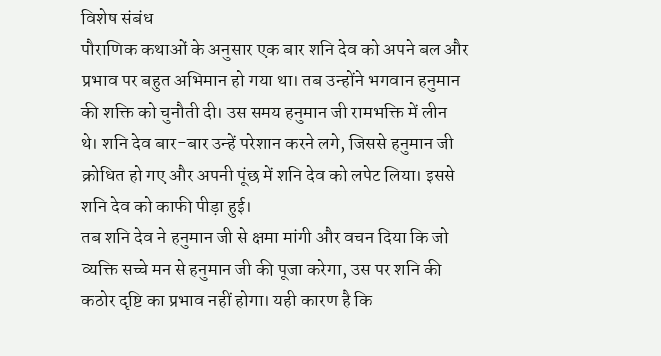विशेष संबंध
पौराणिक कथाओं के अनुसार एक बार शनि देव को अपने बल और प्रभाव पर बहुत अभिमान हो गया था। तब उन्होंने भगवान हनुमान की शक्ति को चुनौती दी। उस समय हनुमान जी रामभक्ति में लीन थे। शनि देव बार-बार उन्हें परेशान करने लगे, जिससे हनुमान जी क्रोधित हो गए और अपनी पूंछ में शनि देव को लपेट लिया। इससे शनि देव को काफी पीड़ा हुई।
तब शनि देव ने हनुमान जी से क्षमा मांगी और वचन दिया कि जो व्यक्ति सच्चे मन से हनुमान जी की पूजा करेगा, उस पर शनि की कठोर दृष्टि का प्रभाव नहीं होगा। यही कारण है कि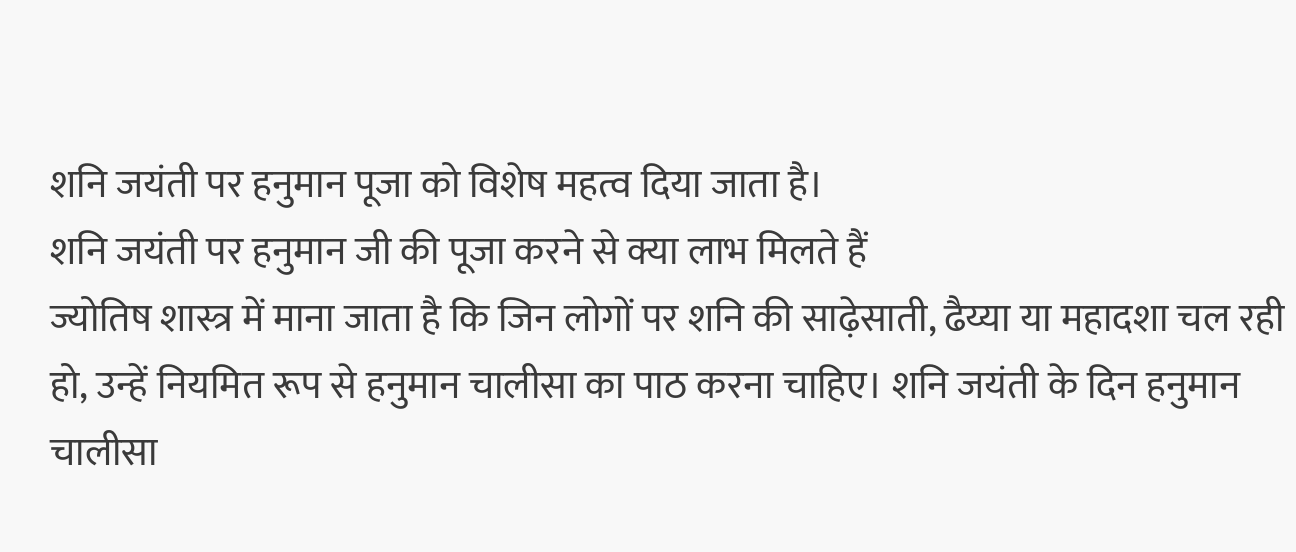शनि जयंती पर हनुमान पूजा को विशेष महत्व दिया जाता है।
शनि जयंती पर हनुमान जी की पूजा करने से क्या लाभ मिलते हैं
ज्योतिष शास्त्र में माना जाता है कि जिन लोगों पर शनि की साढ़ेसाती, ढैय्या या महादशा चल रही हो, उन्हें नियमित रूप से हनुमान चालीसा का पाठ करना चाहिए। शनि जयंती के दिन हनुमान चालीसा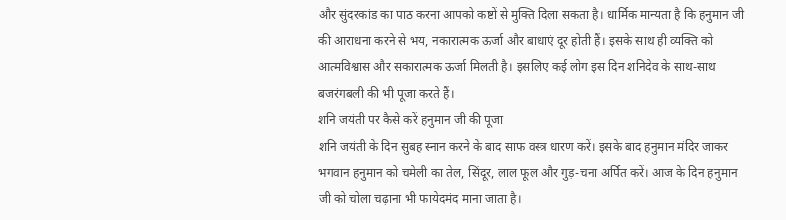और सुंदरकांड का पाठ करना आपको कष्टों से मुक्ति दिला सकता है। धार्मिक मान्यता है कि हनुमान जी की आराधना करने से भय, नकारात्मक ऊर्जा और बाधाएं दूर होती हैं। इसके साथ ही व्यक्ति को आत्मविश्वास और सकारात्मक ऊर्जा मिलती है। इसलिए कई लोग इस दिन शनिदेव के साथ-साथ बजरंगबली की भी पूजा करते हैं।
शनि जयंती पर कैसे करें हनुमान जी की पूजा
शनि जयंती के दिन सुबह स्नान करने के बाद साफ वस्त्र धारण करें। इसके बाद हनुमान मंदिर जाकर भगवान हनुमान को चमेली का तेल, सिंदूर, लाल फूल और गुड़-चना अर्पित करें। आज के दिन हनुमान जी को चोला चढ़ाना भी फायेदमंद माना जाता है।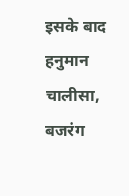इसके बाद हनुमान चालीसा, बजरंग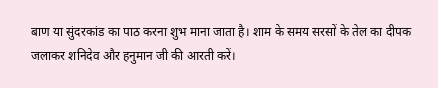बाण या सुंदरकांड का पाठ करना शुभ माना जाता है। शाम के समय सरसों के तेल का दीपक जलाकर शनिदेव और हनुमान जी की आरती करें।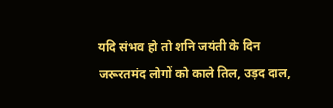यदि संभव हो तो शनि जयंती के दिन जरूरतमंद लोगों को काले तिल, उड़द दाल,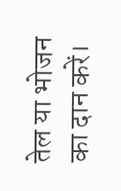तेल या भोजन का दान करें।